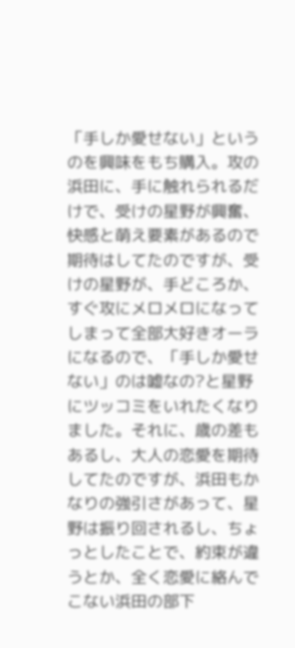「手しか愛せない」というのを興味をもち購入。攻の浜田に、手に触れられるだけで、受けの星野が興奮、快感と萌え要素があるので期待はしてたのですが、受けの星野が、手どころか、すぐ攻にメロメロになってしまって全部大好きオーラになるので、「手しか愛せない」のは嘘なの?と星野にツッコミをいれたくなりました。それに、歳の差もあるし、大人の恋愛を期待してたのですが、浜田もかなりの強引さがあって、星野は振り回されるし、ちょっとしたことで、約束が違うとか、全く恋愛に絡んでこない浜田の部下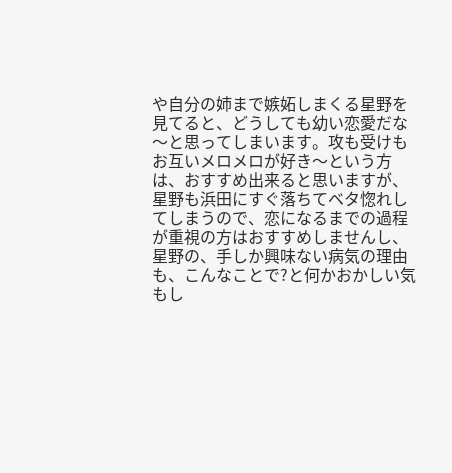や自分の姉まで嫉妬しまくる星野を見てると、どうしても幼い恋愛だな〜と思ってしまいます。攻も受けもお互いメロメロが好き〜という方は、おすすめ出来ると思いますが、星野も浜田にすぐ落ちてベタ惚れしてしまうので、恋になるまでの過程が重視の方はおすすめしませんし、星野の、手しか興味ない病気の理由も、こんなことで?と何かおかしい気もし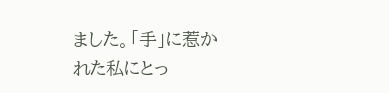ました。「手」に惹かれた私にとっ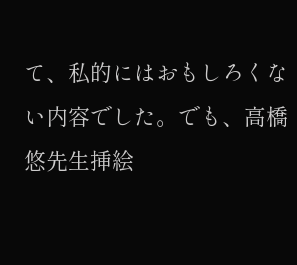て、私的にはおもしろくない内容でした。でも、高橋悠先生挿絵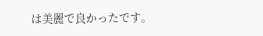は美麗で良かったです。